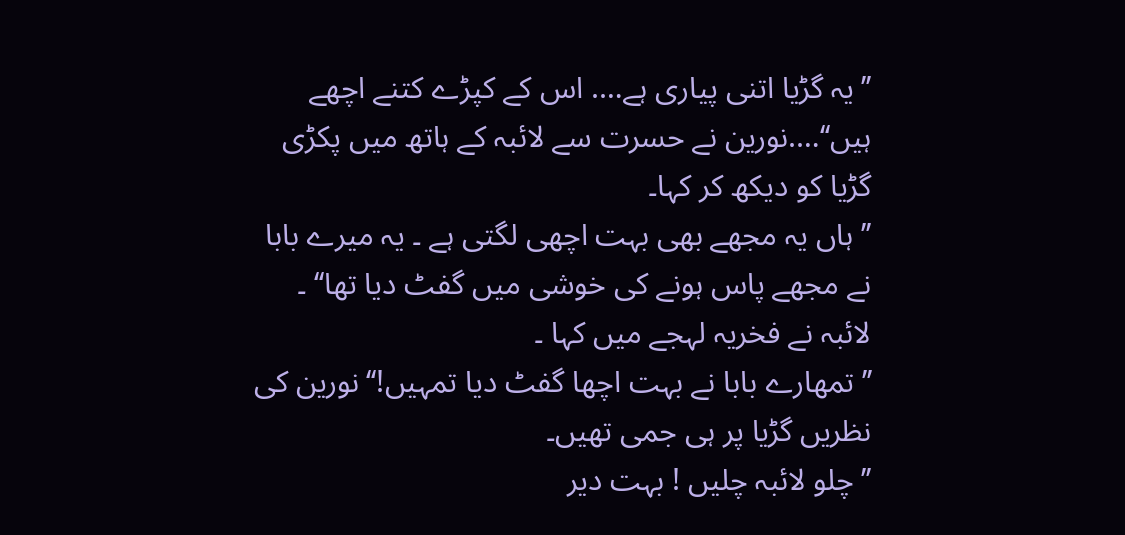’’یہ گڑیا اتنی پیاری ہے…. اس کے کپڑے کتنے اچھے ہیں‘‘….نورین نے حسرت سے لائبہ کے ہاتھ میں پکڑی گڑیا کو دیکھ کر کہا۔
’’ ہاں یہ مجھے بھی بہت اچھی لگتی ہے ۔ یہ میرے بابا نے مجھے پاس ہونے کی خوشی میں گفٹ دیا تھا‘‘ ۔ لائبہ نے فخریہ لہجے میں کہا ۔
’’ تمھارے بابا نے بہت اچھا گفٹ دیا تمہیں!‘‘نورین کی نظریں گڑیا پر ہی جمی تھیں۔
’’چلو لائبہ چلیں ! بہت دیر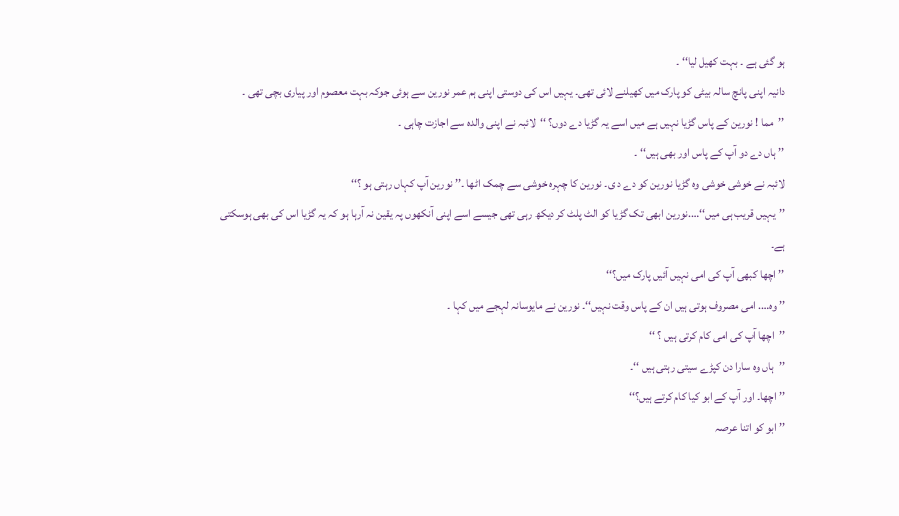ہو گئی ہے ۔ بہت کھیل لیا‘‘ ۔
دانیہ اپنی پانچ سالہ بیٹی کو پارک میں کھیلنے لائی تھی۔ یہیں اس کی دوستی اپنی ہم عمر نورین سے ہوئی جوکہ بہت معصوم اور پیاری بچی تھی ۔
’’مما ! نورین کے پاس گڑیا نہیں ہے میں اسے یہ گڑیا دے دوں؟ ‘‘لائبہ نے اپنی والدہ سے اجازت چاہی ۔
’’ ہاں دے دو آپ کے پاس اور بھی ہیں‘‘ ۔
لائبہ نے خوشی خوشی وہ گڑیا نورین کو دے د ی۔ نورین کا چہرہ خوشی سے چمک اٹھا ۔’’ نورین آپ کہاں رہتی ہو ؟‘‘
’’یہیں قریب ہی میں‘‘….نورین ابھی تک گڑیا کو الٹ پلٹ کر دیکھ رہی تھی جیسے اسے اپنی آنکھوں پہ یقین نہ آرہا ہو کہ یہ گڑیا اس کی بھی ہوسکتی ہے۔
’’ اچھا کبھی آپ کی امی نہیں آئیں پارک میں؟‘‘
’’ وہ…. امی مصروف ہوتی ہیں ان کے پاس وقت نہیں‘‘۔ نورین نے مایوسانہ لہجے میں کہا ۔
’’اچھا آپ کی امی کام کرتی ہیں ؟ ‘‘
’’ہاں وہ سارا دن کپڑے سیتی رہتی ہیں ‘‘۔
’’ اچھا۔ اور آپ کے ابو کیا کام کرتے ہیں؟‘‘
’’ ابو کو اتنا عرصہ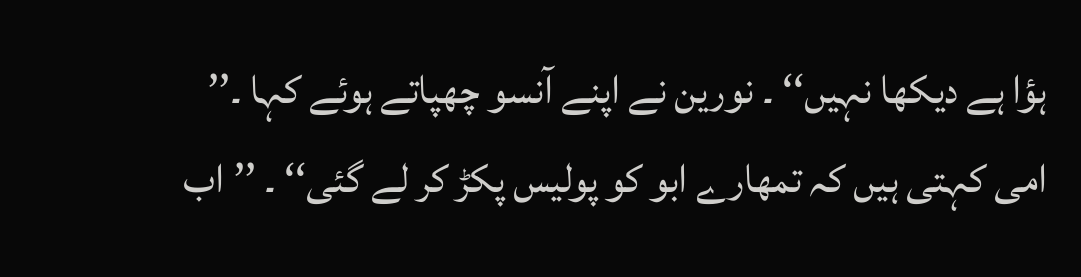ہؤا ہے دیکھا نہیں‘‘ ۔ نورین نے اپنے آنسو چھپاتے ہوئے کہا ۔’’ امی کہتی ہیں کہ تمھارے ابو کو پولیس پکڑ کر لے گئی‘‘ ۔ ’’اب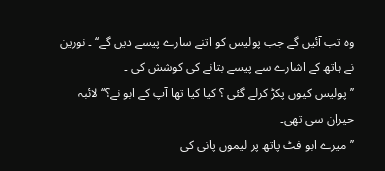وہ تب آئیں گے جب پولیس کو اتنے سارے پیسے دیں گے‘‘ ۔ نورین نے ہاتھ کے اشارے سے پیسے بتانے کی کوشش کی ۔
’’ پولیس کیوں پکڑ کرلے گئی ؟ کیا کیا تھا آپ کے ابو نے؟‘‘ لائبہ حیران سی تھی۔
’’ میرے ابو فٹ پاتھ پر لیموں پانی کی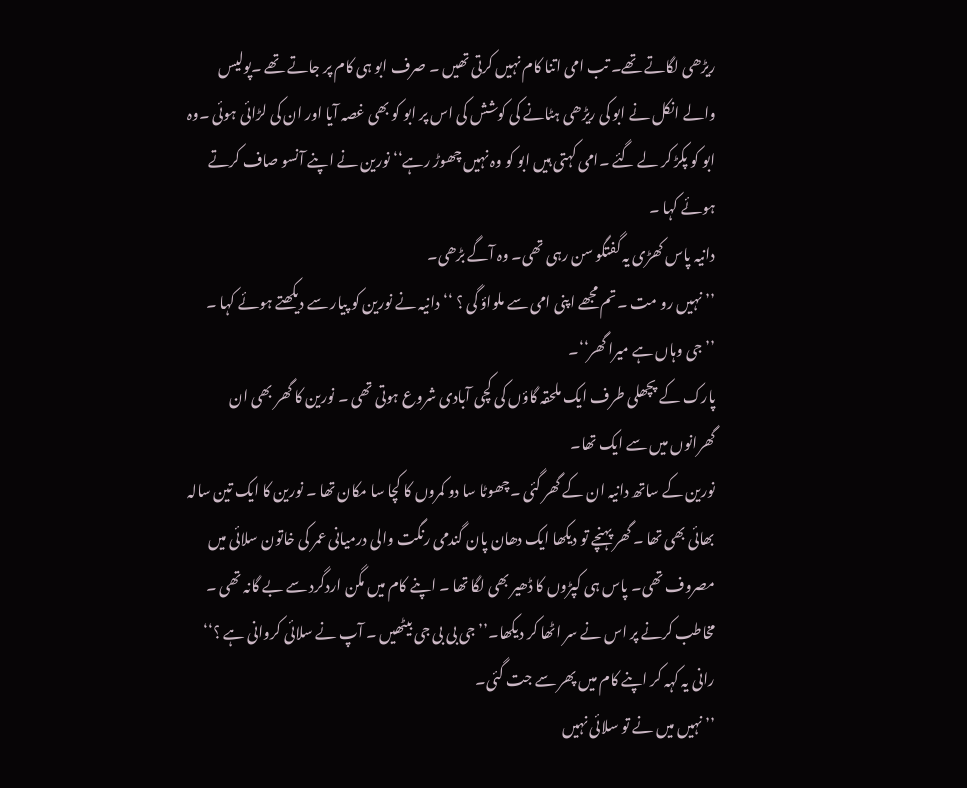ریڑھی لگاتے تھے۔ تب امی اتنا کام نہیں کرتی تھیں ۔ صرف ابو ہی کام پر جاتے تھے ۔پولیس والے انکل نے ابو کی ریڑھی ہٹانے کی کوشش کی اس پر ابو کو بھی غصہ آیا اور ان کی لڑائی ہوئی ۔وہ ابو کو پکڑ کر لے گئے ۔امی کہتی ہیں ابو کو وہ نہیں چھوڑ رہے‘‘ نورین نے اپنے آنسو صاف کرتے ہوئے کہا ۔
دانیہ پاس کھڑی یہ گفتگو سن رہی تھی۔ وہ آگے بڑھی۔
’’ نہیں رو مت ۔تم مجھے اپنی امی سے ملواؤ گی ؟ ‘‘دانیہ نے نورین کو پیار سے دیکھتے ہوئے کہا ۔
’’ جی وہاں ہے میرا گھر‘‘۔
پارک کے پچھلی طرف ایک ملحقہ گاؤں کی کچی آبادی شروع ہوتی تھی ۔ نورین کا گھر بھی ان گھرانوں میں سے ایک تھا۔
نورین کے ساتھ دانیہ ان کے گھر گئی ۔چھوٹا سا دو کمروں کا کچا سا مکان تھا ۔ نورین کا ایک تین سالہ بھائی بھی تھا ۔ گھر پہنچے تو دیکھا ایک دھان پان گندمی رنگت والی درمیانی عمر کی خاتون سلائی میں مصروف تھی۔ پاس ہی کپڑوں کا ڈھیر بھی لگا تھا ۔ اپنے کام میں مگن اردگرد سے بے گانہ تھی ۔
مخاطب کرنے پر اس نے سر اٹھا کر دیکھا۔’’ جی بی بی جی بیٹھیں ۔ آپ نے سلائی کروانی ہے ؟‘‘ رانی یہ کہہ کر اپنے کام میں پھر سے جت گئی۔
’’ نہیں میں نے تو سلائی نہیں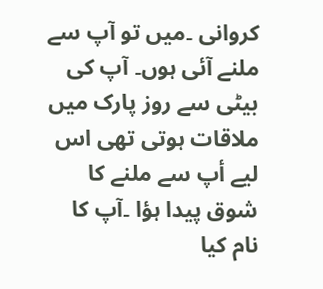کروانی ۔میں تو آپ سے ملنے آئی ہوں۔ آپ کی بیٹی سے روز پارک میں ملاقات ہوتی تھی اس لیے أپ سے ملنے کا شوق پیدا ہؤا ۔آپ کا نام کیا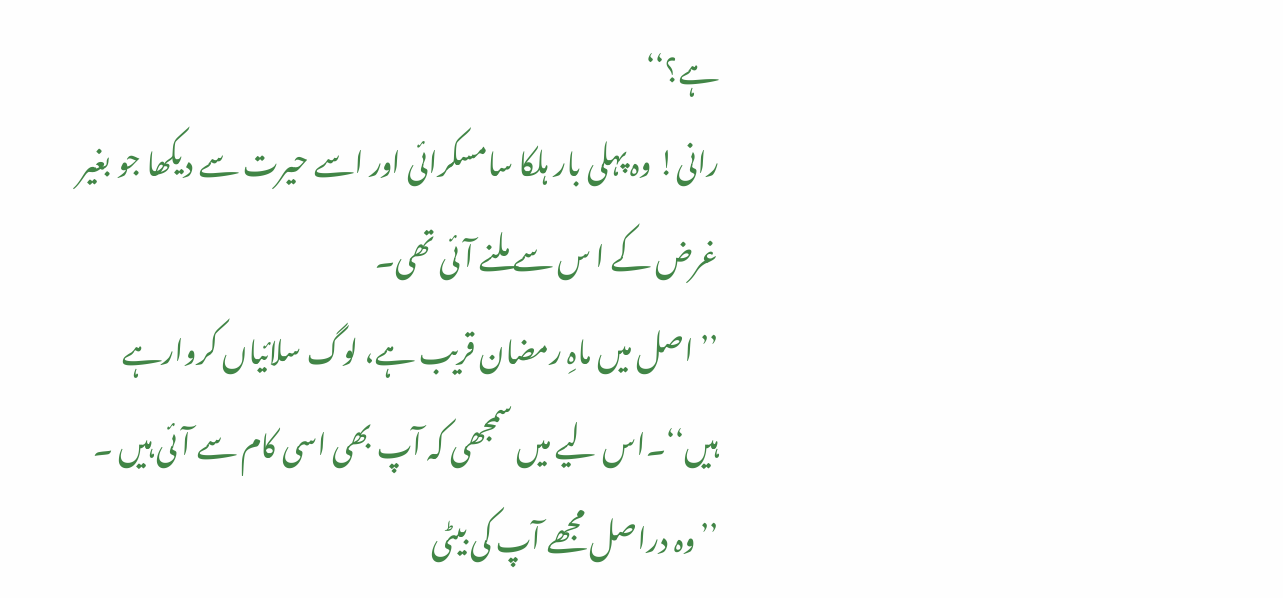ہے؟‘‘
رانی! وہ پہلی بار ہلکا سامسکرائی اور اسے حیرت سے دیکھا جو بغیر غرض کے ا س سے ملنے آئی تھی۔
’’ اصل میں ماہِ رمضان قریب ہے، لوگ سلائیاں کروارہے ہیں‘‘۔اس لیے میں سمجھی کہ آپ بھی اسی کام سے آئی ہیں ۔
’’وہ دراصل مجھے آپ کی بیٹی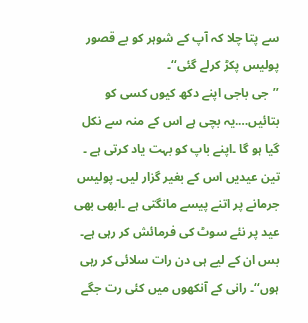سے پتا چلا کہ آپ کے شوہر کو بے قصور پولیس پکڑ کرلے گئی‘‘۔
’’جی باجی اپنے دکھ کیوں کسی کو بتائیں….یہ بچی ہے اس کے منہ سے نکل گیا ہو گا ۔اپنے باپ کو بہت یاد کرتی ہے ۔ تین عیدیں اس کے بغیر گزار لیں۔ پولیس جرمانے پر اتنے پیسے مانگتی ہے ۔ابھی بھی عید پر نئے سوٹ کی فرمائش کر رہی ہے۔ بس ان کے لیے ہی دن رات سلائی کر رہی ہوں‘‘۔ رانی کے آنکھوں میں کئی رت جگے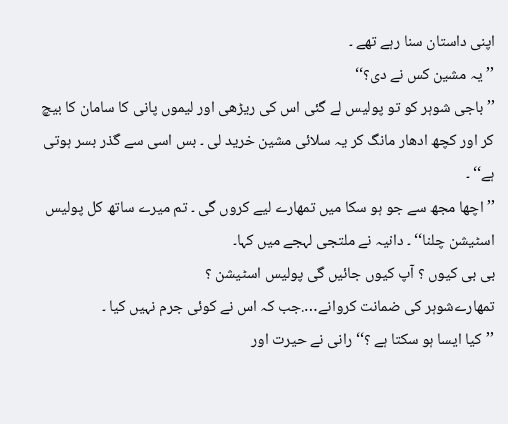اپنی داستان سنا رہے تھے ۔
’’ یہ مشین کس نے دی؟‘‘
’’ باجی شوہر کو تو پولیس لے گئی اس کی ریڑھی اور لیموں پانی کا سامان کا بیچ کر اور کچھ ادھار مانگ کر یہ سلائی مشین خرید لی ۔ بس اسی سے گذر بسر ہوتی ہے‘‘ ۔
’’ اچھا مجھ سے جو ہو سکا میں تمھارے لیے کروں گی ۔ تم میرے ساتھ کل پولیس اسٹیشن چلنا‘‘ ۔ دانیہ نے ملتجی لہجے میں کہا۔
بی بی کیوں ؟ آپ کیوں جائیں گی پولیس اسٹیشن ؟
تمھارےشوہر کی ضمانت کروانے….جب کہ اس نے کوئی جرم نہیں کیا ۔
’’کیا ایسا ہو سکتا ہے ؟‘‘رانی نے حیرت اور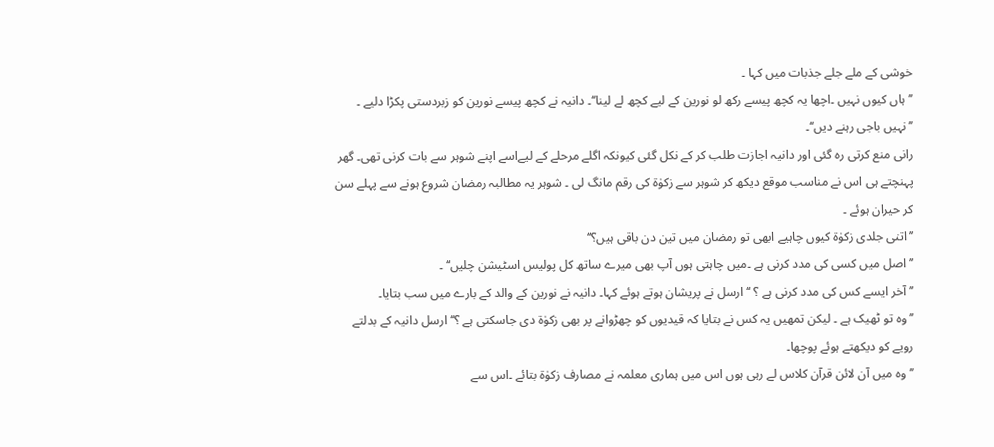خوشی کے ملے جلے جذبات میں کہا ۔
’’ ہاں کیوں نہیں ۔اچھا یہ کچھ پیسے رکھ لو نورین کے لیے کچھ لے لینا‘‘۔ دانیہ نے کچھ پیسے نورین کو زبردستی پکڑا دلیے ۔
’’نہیں باجی رہنے دیں‘‘۔
رانی منع کرتی رہ گئی اور دانیہ اجازت طلب کر کے نکل گئی کیونکہ اگلے مرحلے کے لیےاسے اپنے شوہر سے بات کرنی تھی۔ گھر پہنچتے ہی اس نے مناسب موقع دیکھ کر شوہر سے زکوٰۃ کی رقم مانگ لی ۔ شوہر یہ مطالبہ رمضان شروع ہونے سے پہلے سن کر حیران ہوئے ۔
’’اتنی جلدی زکوٰۃ کیوں چاہیے ابھی تو رمضان میں تین دن باقی ہیں؟‘‘
’’ اصل میں کسی کی مدد کرنی ہے ۔میں چاہتی ہوں آپ بھی میرے ساتھ کل پولیس اسٹیشن چلیں‘‘ ۔
’’ آخر ایسے کس کی مدد کرنی ہے ؟ ‘‘ارسل نے پریشان ہوتے ہوئے کہا۔ دانیہ نے نورین کے والد کے بارے میں سب بتایا۔
’’ وہ تو ٹھیک ہے ۔ لیکن تمھیں یہ کس نے بتایا کہ قیدیوں کو چھڑوانے پر بھی زکوٰۃ دی جاسکتی ہے ؟‘‘ ارسل دانیہ کے بدلتے رویے کو دیکھتے ہوئے پوچھا۔
’’وہ میں آن لائن قرآن کلاس لے رہی ہوں اس میں ہماری معلمہ نے مصارف زکوٰۃ بتائے ۔اس سے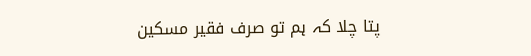پتا چلا کہ ہم تو صرف فقیر مسکین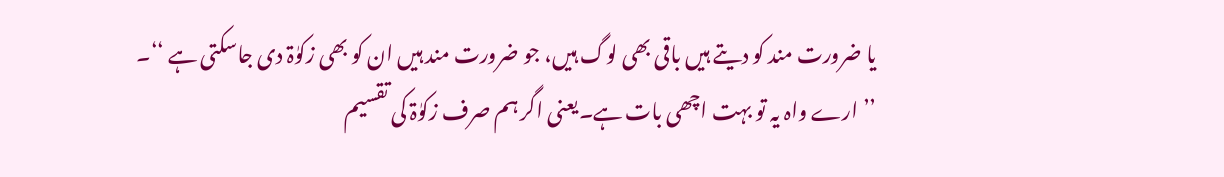یا ضرورت مند کو دیتے ہیں باقی بھی لوگ ہیں، جو ضرورت مند ہیں ان کو بھی زکوٰۃ دی جاسکتی ہے ‘‘۔
’’ ارے واہ یہ تو بہت اچھی بات ہے۔یعنی اگر ہم صرف زکوٰۃ کی تقسیم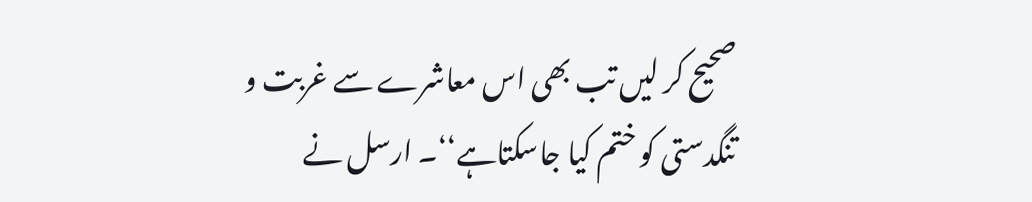صحیح کر لیں تب بھی اس معاشرے سے غربت و تنگدستی کو ختم کیا جاسکتاہے‘‘۔ ارسل نے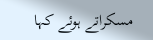مسکراتے ہوئے کہا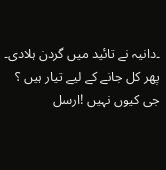۔دانیہ نے تائید میں گردن ہلادی۔
پھر کل جانے کے لیے تیار ہیں ؟
جی کیوں نہیں !ارسل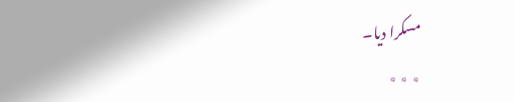مسکرا دیا۔
٭ ٭ ٭